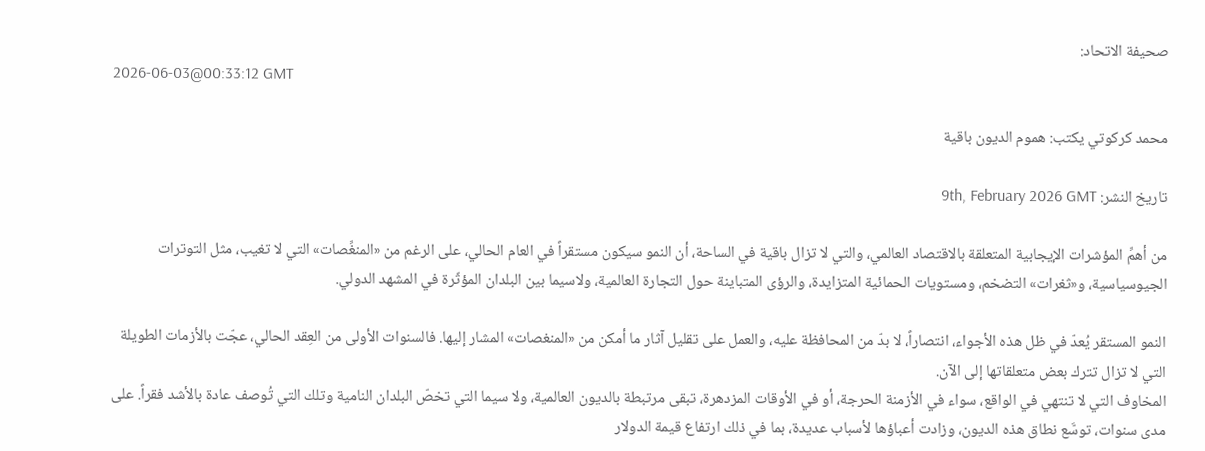صحيفة الاتحاد:
2026-06-03@00:33:12 GMT

محمد كركوتي يكتب: هموم الديون باقية

تاريخ النشر: 9th, February 2026 GMT

من أهمِّ المؤشرات الإيجابية المتعلقة بالاقتصاد العالمي، والتي لا تزال باقية في الساحة، أن النمو سيكون مستقراً في العام الحالي، على الرغم من «المنغِّصات» التي لا تغيب، مثل التوترات الجيوسياسية، و«ثغرات» التضخم، ومستويات الحمائية المتزايدة، والرؤى المتباينة حول التجارة العالمية، ولاسيما بين البلدان المؤثّرة في المشهد الدولي.

النمو المستقر يُعدّ في ظل هذه الأجواء، انتصاراً، لا بدّ من المحافظة عليه، والعمل على تقليل آثار ما أمكن من «المنغصات» المشار إليها. فالسنوات الأولى من العِقد الحالي، عجّت بالأزمات الطويلة التي لا تزال تترك بعض متعلقاتها إلى الآن.
المخاوف التي لا تنتهي في الواقع، سواء في الأزمنة الحرجة، أو في الأوقات المزدهرة، تبقى مرتبطة بالديون العالمية، ولا سيما التي تخصّ البلدان النامية وتلك التي تُوصف عادة بالأشد فقراً. على مدى سنوات، توسَّع نطاق هذه الديون، وزادت أعباؤها لأسباب عديدة، بما في ذلك ارتفاع قيمة الدولار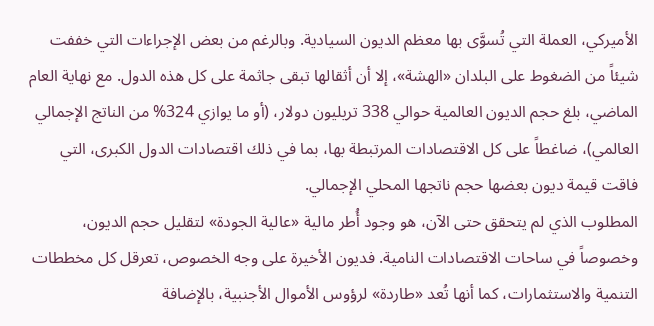الأميركي، العملة التي تُسوَّى بها معظم الديون السيادية. وبالرغم من بعض الإجراءات التي خففت شيئاً من الضغوط على البلدان «الهشة»، إلا أن أثقالها تبقى جاثمة على كل هذه الدول. مع نهاية العام الماضي، بلغ حجم الديون العالمية حوالي 338 تريليون دولار، (أو ما يوازي 324% من الناتج الإجمالي العالمي)، ضاغطاً على كل الاقتصادات المرتبطة بها، بما في ذلك اقتصادات الدول الكبرى، التي فاقت قيمة ديون بعضها حجم ناتجها المحلي الإجمالي.
المطلوب الذي لم يتحقق حتى الآن، هو وجود أُطر مالية «عالية الجودة» لتقليل حجم الديون، وخصوصاً في ساحات الاقتصادات النامية. فديون الأخيرة على وجه الخصوص، تعرقل كل مخططات التنمية والاستثمارات، كما أنها تُعد «طاردة» لرؤوس الأموال الأجنبية، بالإضافة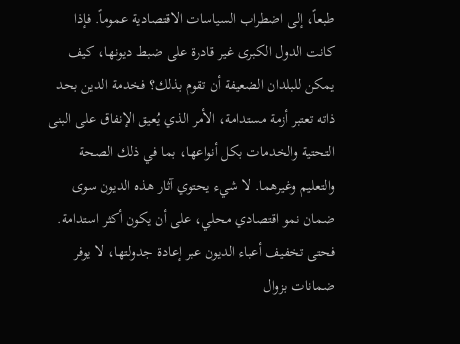طبعاً، إلى اضطراب السياسات الاقتصادية عموماً. فإذا كانت الدول الكبرى غير قادرة على ضبط ديونها، كيف يمكن للبلدان الضعيفة أن تقوم بذلك؟ فخدمة الدين بحد ذاته تعتبر أزمة مستدامة، الأمر الذي يُعيق الإنفاق على البنى التحتية والخدمات بكل أنواعها، بما في ذلك الصحة والتعليم وغيرهما. لا شيء يحتوي آثار هذه الديون سوى ضمان نمو اقتصادي محلي، على أن يكون أكثر استدامة. فحتى تخفيف أعباء الديون عبر إعادة جدولتها، لا يوفر ضمانات بزوال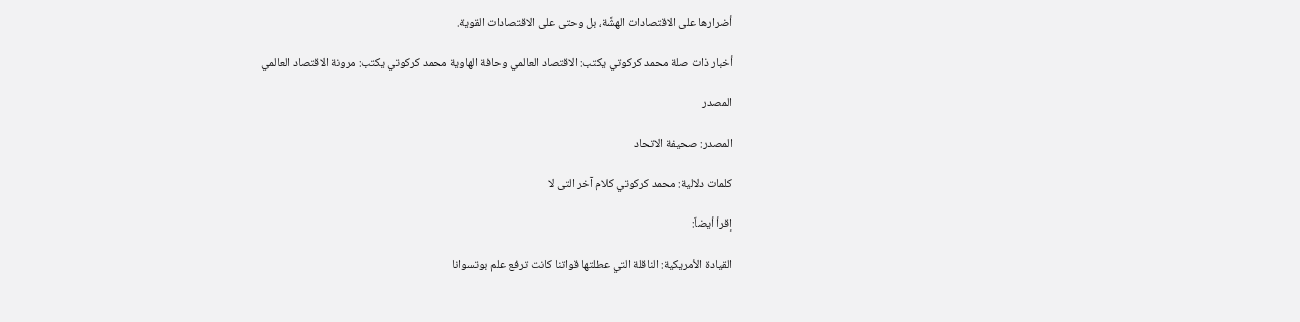أضرارها على الاقتصادات الهشَّة، بل وحتى على الاقتصادات القوية.

أخبار ذات صلة محمد كركوتي يكتب: الاقتصاد العالمي وحافة الهاوية محمد كركوتي يكتب: مرونة الاقتصاد العالمي

المصدر

المصدر: صحيفة الاتحاد

كلمات دلالية: محمد كركوتي كلام آخر التی لا

إقرأ أيضاً:

القيادة الأمريكية: الناقلة التي عطلتها قواتنا كانت ترفع علم بوتسوانا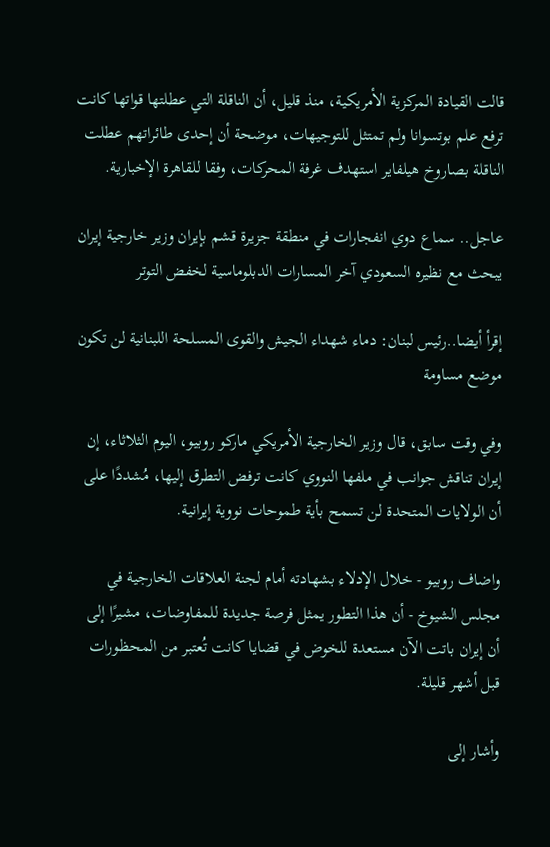قالت القيادة المركزية الأمريكية، منذ قليل، أن الناقلة التي عطلتها قواتها كانت ترفع علم بوتسوانا ولم تمتثل للتوجيهات، موضحة أن إحدى طائراتهم عطلت الناقلة بصاروخ هيلفاير استهدف غرفة المحركات، وفقا للقاهرة الإخبارية.

عاجل.. سماع دوي انفجارات في منطقة جزيرة قشم بإيران وزير خارجية إيران يبحث مع نظيره السعودي آخر المسارات الدبلوماسية لخفض التوتر

إقرأ أيضا..رئيس لبنان: دماء شهداء الجيش والقوى المسلحة اللبنانية لن تكون موضع مساومة

وفي وقت سابق، قال وزير الخارجية الأمريكي ماركو روبيو، اليوم الثلاثاء، إن إيران تناقش جوانب في ملفها النووي كانت ترفض التطرق إليها، مُشددًا على أن الولايات المتحدة لن تسمح بأية طموحات نووية إيرانية.

واضاف روبيو - خلال الإدلاء بشهادته أمام لجنة العلاقات الخارجية في مجلس الشيوخ - أن هذا التطور يمثل فرصة جديدة للمفاوضات، مشيرًا إلى أن إيران باتت الآن مستعدة للخوض في قضايا كانت تُعتبر من المحظورات قبل أشهر قليلة.

وأشار إلى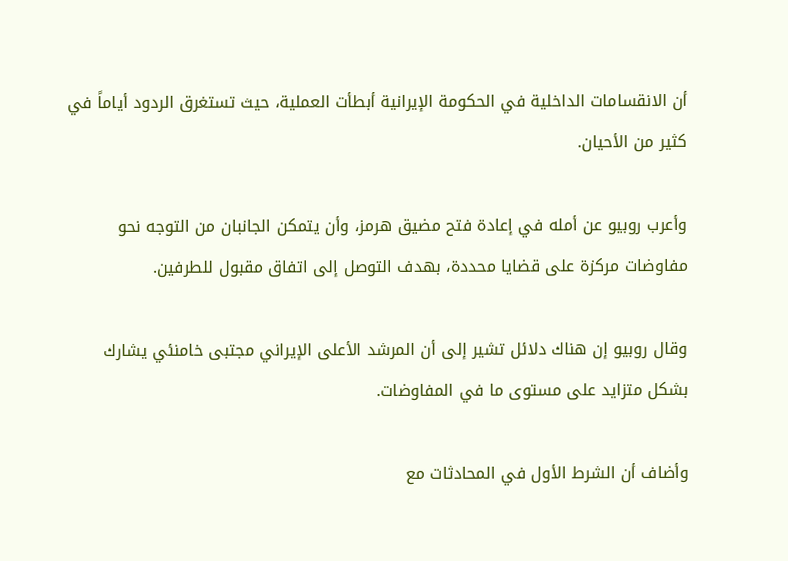أن الانقسامات الداخلية في الحكومة الإيرانية أبطأت العملية، حيث تستغرق الردود أياماً في كثير من الأحيان.

وأعرب روبيو عن أمله في إعادة فتح مضيق هرمز، وأن يتمكن الجانبان من التوجه نحو مفاوضات مركزة على قضايا محددة، بهدف التوصل إلى اتفاق مقبول للطرفين.

وقال روبيو إن هناك دلائل تشير إلى أن المرشد الأعلى الإيراني مجتبى خامنئي يشارك بشكل متزايد على مستوى ما في المفاوضات.

وأضاف أن الشرط الأول في المحادثات مع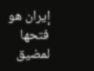إيران هو فتحها لمضيق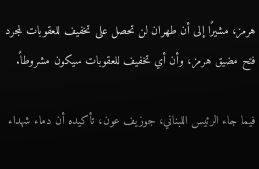هرمز، مشيرًا إلى أن طهران لن تحصل على تخفيف للعقوبات لمجرد فتح مضيق هرمز، وأن أي تخفيف للعقوبات سيكون مشروطاً.

فيما جاء الرئيس اللبناني، جوزيف عون، تأكيده أن دماء شهداء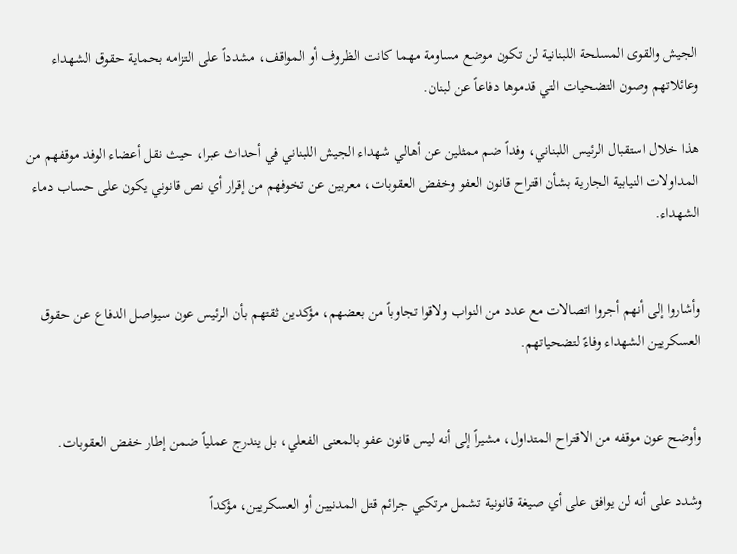الجيش والقوى المسلحة اللبنانية لن تكون موضع مساومة مهما كانت الظروف أو المواقف، مشدداً على التزامه بحماية حقوق الشهداء وعائلاتهم وصون التضحيات التي قدموها دفاعاً عن لبنان.

هذا خلال استقبال الرئيس اللبناني، وفداً ضم ممثلين عن أهالي شهداء الجيش اللبناني في أحداث عبرا، حيث نقل أعضاء الوفد موقفهم من المداولات النيابية الجارية بشأن اقتراح قانون العفو وخفض العقوبات، معربين عن تخوفهم من إقرار أي نص قانوني يكون على حساب دماء الشهداء.


وأشاروا إلى أنهم أجروا اتصالات مع عدد من النواب ولاقوا تجاوباً من بعضهم، مؤكدين ثقتهم بأن الرئيس عون سيواصل الدفاع عن حقوق العسكريين الشهداء وفاءً لتضحياتهم.


وأوضح عون موقفه من الاقتراح المتداول، مشيراً إلى أنه ليس قانون عفو بالمعنى الفعلي، بل يندرج عملياً ضمن إطار خفض العقوبات.

وشدد على أنه لن يوافق على أي صيغة قانونية تشمل مرتكبي جرائم قتل المدنيين أو العسكريين، مؤكداً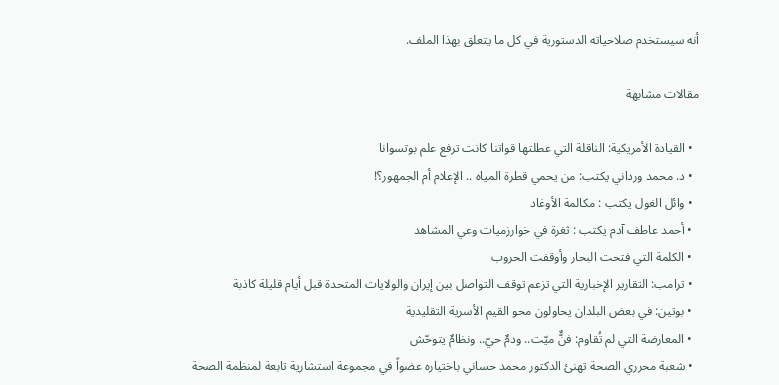أنه سيستخدم صلاحياته الدستورية في كل ما يتعلق بهذا الملف.

مقالات مشابهة

  • القيادة الأمريكية: الناقلة التي عطلتها قواتنا كانت ترفع علم بوتسوانا
  • د. محمد ورداني يكتب: من يحمي قطرة المياه .. الإعلام أم الجمهور؟!
  • وائل الغول يكتب : مكالمة الأوغاد
  • أحمد عاطف آدم يكتب : ثغرة في خوارزميات وعي المشاهد
  • الكلمة التي فتحت البحار وأوقفت الحروب
  • ترامب: التقارير الإخبارية التي تزعم توقف التواصل بين إيران والولايات المتحدة قبل أيام قليلة كاذبة
  • بوتين: في بعض البلدان يحاولون محو القيم الأسرية التقليدية
  • المعارضة التي لم تُقاوم: فنٌّ ميّت.. ودمٌ حيّ.. ونظامٌ يتوحّش
  • شعبة محرري الصحة تهنئ الدكتور محمد حساني باختياره عضواً في مجموعة استشارية تابعة لمنظمة الصحة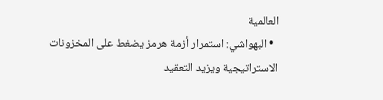العالمية
  • البهواشي: استمرار أزمة هرمز يضغط على المخزونات الاستراتيجية ويزيد التعقيد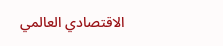الاقتصادي العالمي